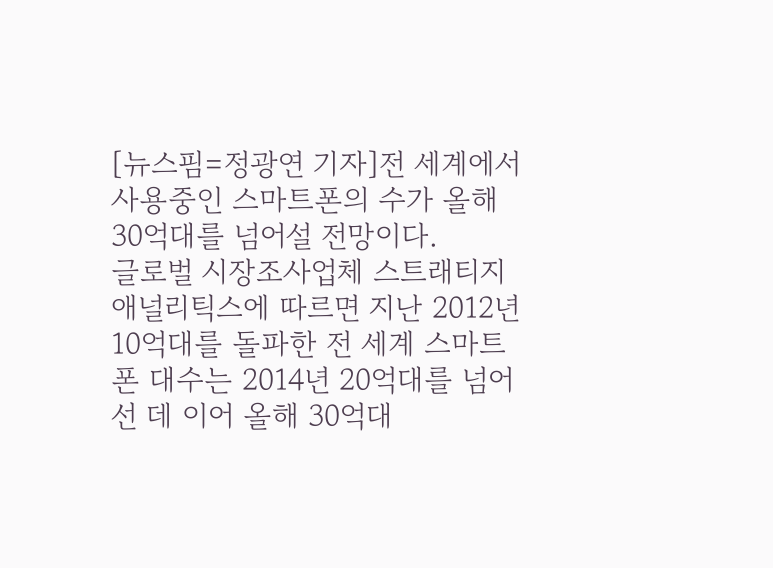[뉴스핌=정광연 기자]전 세계에서 사용중인 스마트폰의 수가 올해 30억대를 넘어설 전망이다.
글로벌 시장조사업체 스트래티지 애널리틱스에 따르면 지난 2012년 10억대를 돌파한 전 세계 스마트폰 대수는 2014년 20억대를 넘어선 데 이어 올해 30억대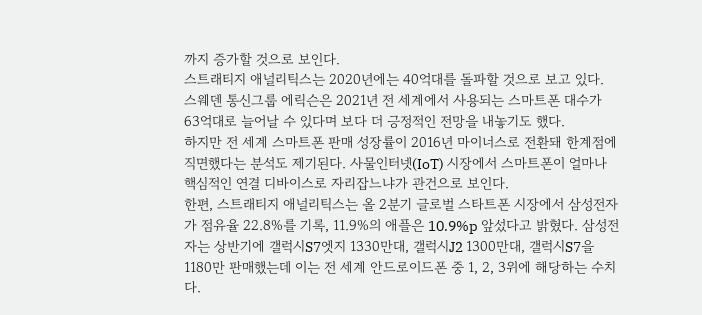까지 증가할 것으로 보인다.
스트래티지 애널리틱스는 2020년에는 40억대를 돌파할 것으로 보고 있다. 스웨덴 통신그룹 에릭슨은 2021년 전 세계에서 사용되는 스마트폰 대수가 63억대로 늘어날 수 있다며 보다 더 긍정적인 전망을 내놓기도 했다.
하지만 전 세계 스마트폰 판매 성장률이 2016년 마이너스로 전환돼 한계점에 직면했다는 분석도 제기된다. 사물인터넷(IoT) 시장에서 스마트폰이 얼마나 핵심적인 연결 디바이스로 자리잡느냐가 관건으로 보인다.
한편, 스트래티지 애널리틱스는 올 2분기 글로벌 스타트폰 시장에서 삼성전자가 점유율 22.8%를 기록, 11.9%의 애플은 10.9%p 앞섰다고 밝혔다. 삼성전자는 상반기에 갤럭시S7엣지 1330만대, 갤럭시J2 1300만대, 갤럭시S7을 1180만 판매했는데 이는 전 세계 안드로이드폰 중 1, 2, 3위에 해당하는 수치다.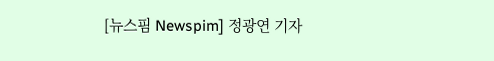[뉴스핌 Newspim] 정광연 기자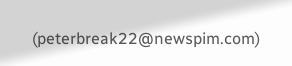(peterbreak22@newspim.com)